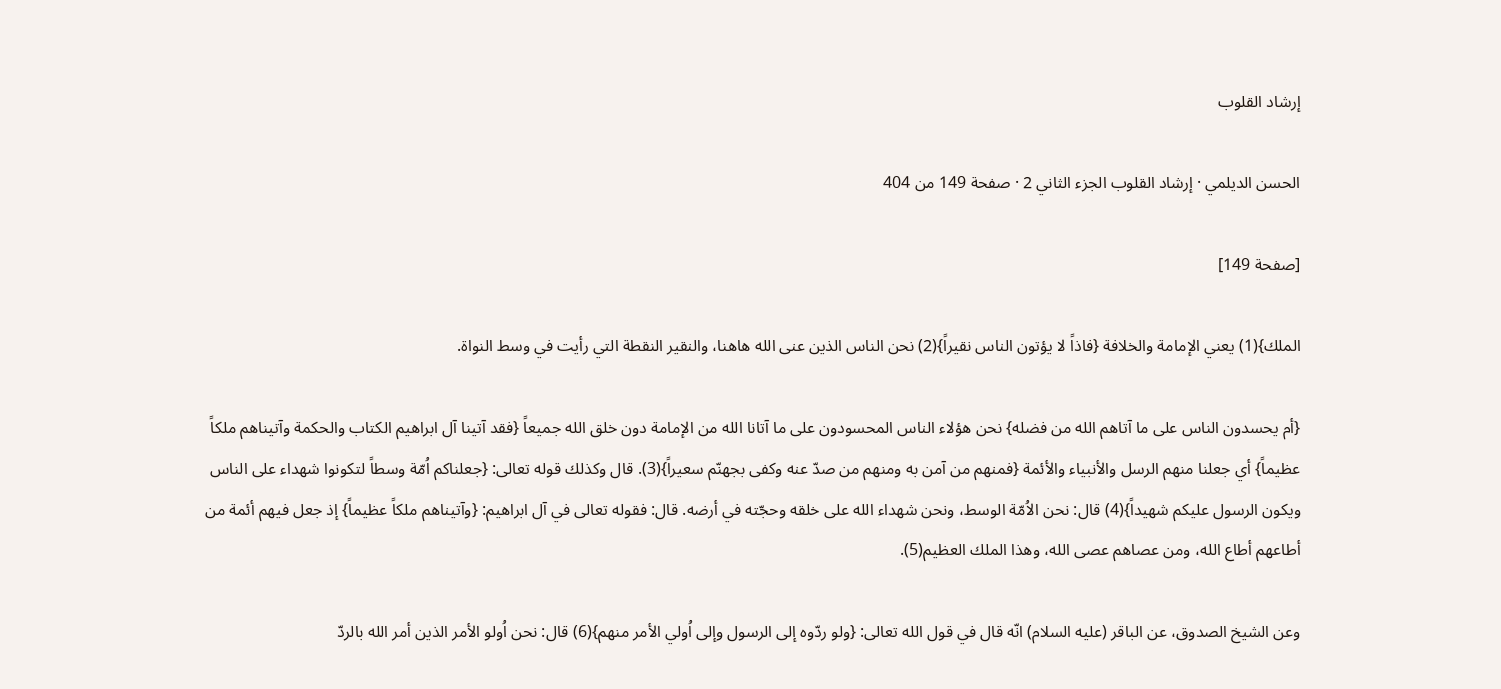إرشاد القلوب

الحسن الديلمي · إرشاد القلوب الجزء الثاني 2 · صفحة 149 من 404

[صفحة 149]

الملك}(1) يعني الإمامة والخلافة {فاذاً لا يؤتون الناس نقيراً}(2) نحن الناس الذين عنى الله هاهنا، والنقير النقطة التي رأيت في وسط النواة.

{أم يحسدون الناس على ما آتاهم الله من فضله} نحن هؤلاء الناس المحسودون على ما آتانا الله من الإمامة دون خلق الله جميعاً {فقد آتينا آل ابراهيم الكتاب والحكمة وآتيناهم ملكاً عظيماً} أي جعلنا منهم الرسل والأنبياء والأئمة {فمنهم من آمن به ومنهم من صدّ عنه وكفى بجهنّم سعيراً}(3). قال وكذلك قوله تعالى: {جعلناكم اُمّة وسطاً لتكونوا شهداء على الناس ويكون الرسول عليكم شهيداً}(4) قال: نحن الاُمّة الوسط، ونحن شهداء الله على خلقه وحجّته في أرضه. قال: فقوله تعالى في آل ابراهيم: {وآتيناهم ملكاً عظيماً} إذ جعل فيهم أئمة من أطاعهم أطاع الله، ومن عصاهم عصى الله، وهذا الملك العظيم(5).

وعن الشيخ الصدوق، عن الباقر (عليه السلام) انّه قال في قول الله تعالى: {ولو ردّوه إلى الرسول وإلى اُولي الأمر منهم}(6) قال: نحن اُولو الأمر الذين أمر الله بالردّ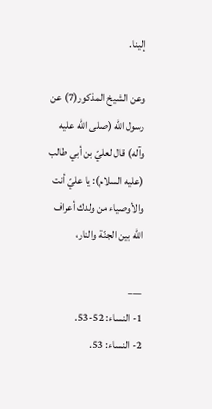إلينا.

وعن الشيخ المذكور(7) عن رسول الله (صلى الله عليه وآله) قال لعليّ بن أبي طالب (عليه السلام): يا عليّ أنت والأوصياء من ولدك أعراف الله بين الجنّة والنار،

___
1- النساء: 52-53.
2- النساء: 53.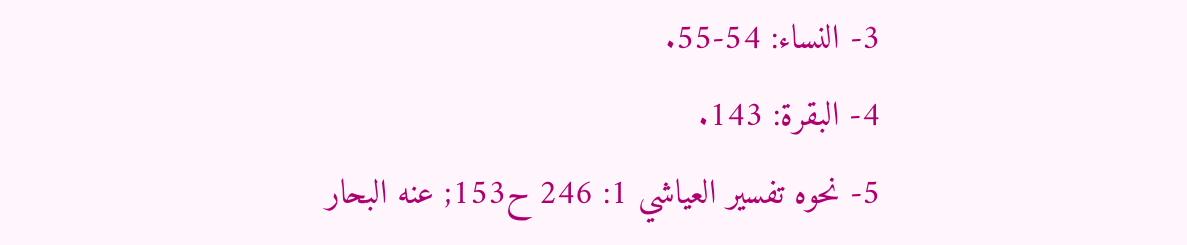3- النساء: 54-55.
4- البقرة: 143.
5- نحوه تفسير العياشي 1: 246 ح153; عنه البحار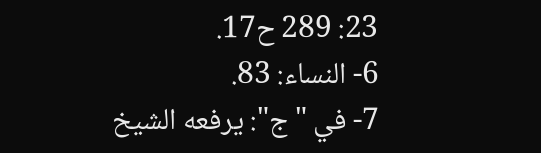23: 289 ح17.
6- النساء: 83.
7- في "ج": يرفعه الشيخ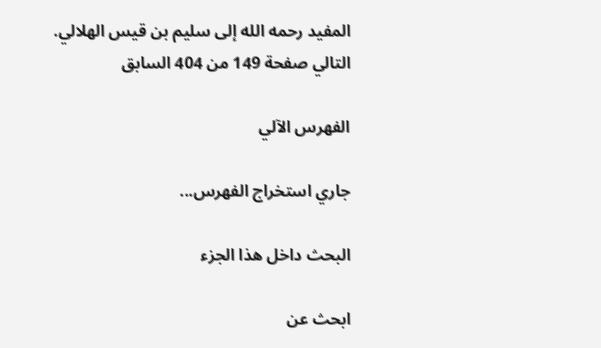المفيد رحمه الله إلى سليم بن قيس الهلالي.
التالي صفحة 149 من 404 السابق

الفهرس الآلي

جاري استخراج الفهرس...

البحث داخل هذا الجزء

ابحث عن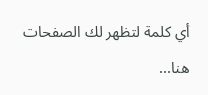أي كلمة لتظهر لك الصفحات هنا...